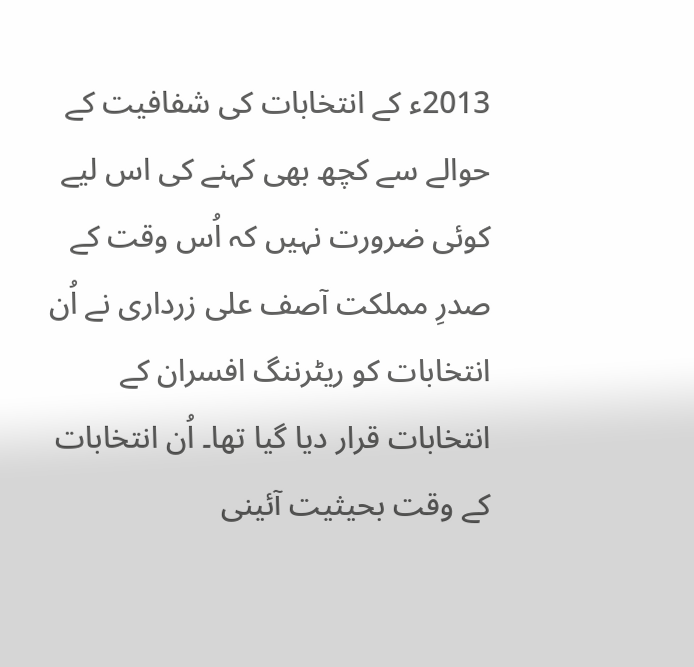2013ء کے انتخابات کی شفافیت کے حوالے سے کچھ بھی کہنے کی اس لیے کوئی ضرورت نہیں کہ اُس وقت کے صدرِ مملکت آصف علی زرداری نے اُن انتخابات کو ریٹرننگ افسران کے انتخابات قرار دیا گیا تھا۔ اُن انتخابات کے وقت بحیثیت آئینی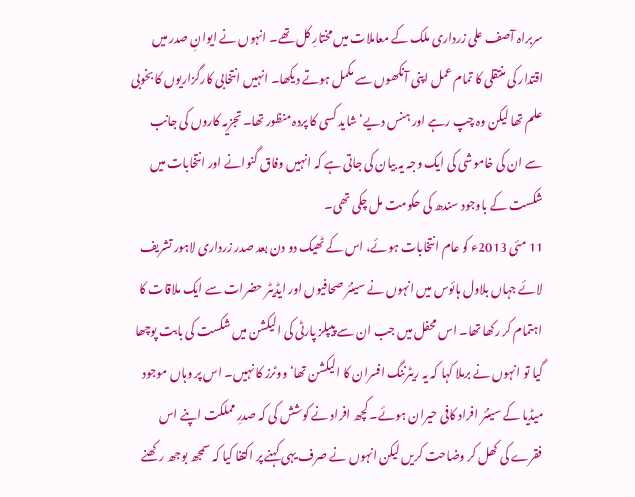سربراہ آصف علی زرداری ملک کے معاملات میں مختارِ کل تھے۔ انہوں نے ایوانِ صدر میں اقتدار کی منتقلی کا تمام عمل اپنی آنکھوں سے مکمل ہوتے دیکھا۔ انہیں انتخابی کارگزاریوں کا بخوبی علم تھا لیکن وہ چپ رہے اور ہنس دیے‘ شاید کسی کا پردہ منظور تھا۔ تجزیہ کاروں کی جانب سے ان کی خاموشی کی ایک وجہ یہ بیان کی جاتی ہے کہ انہیں وفاق گنوانے اور انتخابات میں شکست کے باوجود سندھ کی حکومت مل چکی تھی۔
11 مئی 2013ء کو عام انتخابات ہوئے، اس کے ٹھیک دو دن بعد صدر زرداری لاہور تشریف لائے جہاں بلاول ہائوس میں انہوں نے سینئر صحافیوں اور ایڈیٹر حضرات سے ایک ملاقات کا اہتمام کر رکھا تھا۔ اس محفل میں جب ان سے پیپلز پارٹی کی الیکشن میں شکست کی بابت پوچھا گیا تو انہوں نے برملا کہا کہ یہ ریٹرننگ افسران کا الیکشن تھا‘ ووٹرز کا نہیں۔ اس پر وہاں موجود میڈیا کے سینئر افراد کافی حیران ہوئے۔ کچھ افراد نے کوشش کی کہ صدرِ مملکت اپنے اس فقرے کی کھل کر وضاحت کریں لیکن انہوں نے صرف یہی کہنے پر اکتفا کیا کہ سمجھ بوجھ رکھنے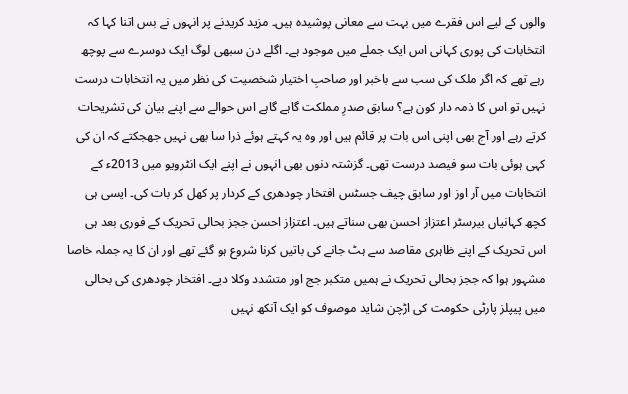والوں کے لیے اس فقرے میں بہت سے معانی پوشیدہ ہیں۔ مزید کریدنے پر انہوں نے بس اتنا کہا کہ انتخابات کی پوری کہانی اس ایک جملے میں موجود ہے۔ اگلے دن سبھی لوگ ایک دوسرے سے پوچھ رہے تھے کہ اگر ملک کی سب سے باخبر اور صاحبِ اختیار شخصیت کی نظر میں یہ انتخابات درست نہیں تو اس کا ذمہ دار کون ہے؟ سابق صدرِ مملکت گاہے گاہے اس حوالے سے اپنے بیان کی تشریحات کرتے رہے اور آج بھی اپنی اس بات پر قائم ہیں اور وہ یہ کہتے ہوئے ذرا سا بھی نہیں جھجکتے کہ ان کی کہی ہوئی بات سو فیصد درست تھی۔ گزشتہ دنوں بھی انہوں نے اپنے ایک انٹرویو میں 2013ء کے انتخابات میں آر اوز اور سابق چیف جسٹس افتخار چودھری کے کردار پر کھل کر بات کی۔ ایسی ہی کچھ کہانیاں بیرسٹر اعتزاز احسن بھی سناتے ہیں۔ اعتزاز احسن ججز بحالی تحریک کے فوری بعد ہی اس تحریک کے اپنے ظاہری مقاصد سے ہٹ جانے کی باتیں کرنا شروع ہو گئے تھے اور ان کا یہ جملہ خاصا مشہور ہوا کہ ججز بحالی تحریک نے ہمیں متکبر جج اور متشدد وکلا دیے۔ افتخار چودھری کی بحالی میں پیپلز پارٹی حکومت کی اڑچن شاید موصوف کو ایک آنکھ نہیں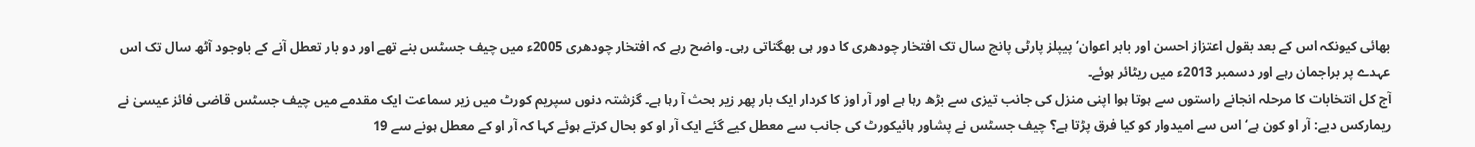بھائی کیونکہ اس کے بعد بقول اعتزاز احسن اور بابر اعوان‘ پیپلز پارٹی پانچ سال تک افتخار چودھری کا دور ہی بھگتاتی رہی۔ واضح رہے کہ افتخار چودھری 2005ء میں چیف جسٹس بنے تھے اور دو بار تعطل آنے کے باوجود آٹھ سال تک اس عہدے پر براجمان رہے اور دسمبر 2013ء میں ریٹائر ہوئے۔
آج کل انتخابات کا مرحلہ انجانے راستوں سے ہوتا ہوا اپنی منزل کی جانب تیزی سے بڑھ رہا ہے اور آر اوز کا کردار ایک بار پھر زیر بحث آ رہا ہے۔ گزشتہ دنوں سپریم کورٹ میں زیر سماعت ایک مقدمے میں چیف جسٹس قاضی فائز عیسیٰ نے ریمارکس دیے: آر او کون ہے‘ اس سے امیدوار کو کیا فرق پڑتا ہے؟ چیف جسٹس نے پشاور ہائیکورٹ کی جانب سے معطل کیے گئے ایک آر او کو بحال کرتے ہوئے کہا کہ آر او کے معطل ہونے سے 19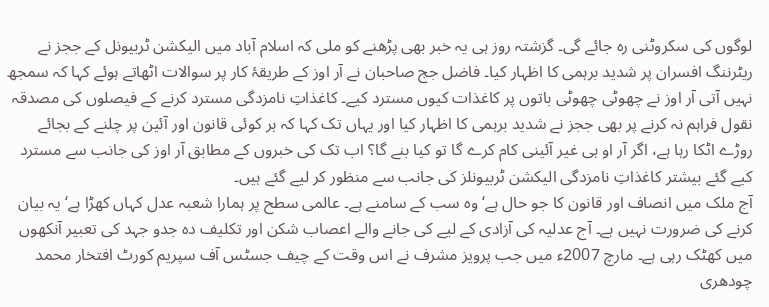لوگوں کی سکروٹنی رہ جائے گی۔ گزشتہ روز ہی یہ خبر بھی پڑھنے کو ملی کہ اسلام آباد میں الیکشن ٹربیونل کے ججز نے ریٹرننگ افسران پر شدید برہمی کا اظہار کیا۔ فاضل جج صاحبان نے آر اوز کے طریقۂ کار پر سوالات اٹھاتے ہوئے کہا کہ سمجھ نہیں آتی آر اوز نے چھوٹی چھوٹی باتوں پر کاغذات کیوں مسترد کیے۔ کاغذاتِ نامزدگی مسترد کرنے کے فیصلوں کی مصدقہ نقول فراہم نہ کرنے پر بھی ججز نے شدید برہمی کا اظہار کیا اور یہاں تک کہا کہ ہر کوئی قانون اور آئین پر چلنے کے بجائے روڑے اٹکا رہا ہے، اگر آر او ہی غیر آئینی کام کرے گا تو کیا بنے گا؟ اب تک کی خبروں کے مطابق آر اوز کی جانب سے مسترد کیے گئے بیشتر کاغذاتِ نامزدگی الیکشن ٹربیونلز کی جانب سے منظور کر لیے گئے ہیں۔
آج ملک میں انصاف اور قانون کا جو حال ہے‘ وہ سب کے سامنے ہے۔ عالمی سطح پر ہمارا شعبہ عدل کہاں کھڑا ہے‘ یہ بیان کرنے کی ضرورت نہیں ہے۔ آج عدلیہ کی آزادی کے لیے کی جانے والے اعصاب شکن اور تکلیف دہ جدو جہد کی تعبیر آنکھوں میں کھٹک رہی ہے۔ مارچ 2007ء میں جب پرویز مشرف نے اس وقت کے چیف جسٹس آف سپریم کورٹ افتخار محمد چودھری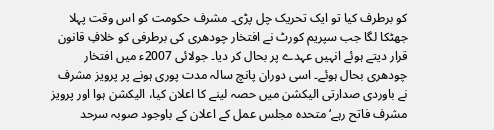کو برطرف کیا تو ایک تحریک چل پڑی۔ مشرف حکومت کو اس وقت پہلا جھٹکا لگا جب سپریم کورٹ نے افتخار چودھری کی برطرفی کو خلافِ قانون قرار دیتے ہوئے انہیں عہدے پر بحال کر دیا۔ جولائی 2007ء میں افتخار چودھری بحال ہوئے۔ اسی دوران پانچ سالہ مدت پوری ہونے پر پرویز مشرف نے باوردی صدارتی الیکشن میں حصہ لینے کا اعلان کیا، الیکشن ہوا اور پرویز مشرف فاتح رہے‘ متحدہ مجلس عمل کے اعلان کے باوجود صوبہ سرحد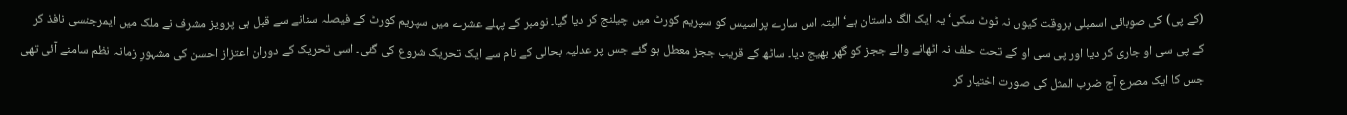(کے پی) کی صوبائی اسمبلی بروقت کیوں نہ ٹوٹ سکی‘ یہ ایک الگ داستان ہے‘ البتہ اس سارے پراسیس کو سپریم کورٹ میں چیلنج کر دیا گیا۔ نومبر کے پہلے عشرے میں سپریم کورٹ کے فیصلہ سنانے سے قبل ہی پرویز مشرف نے ملک میں ایمرجنسی نافذ کر کے پی سی او جاری کر دیا اور پی سی او کے تحت حلف نہ اٹھانے والے ججز کو گھر بھیج دیا۔ ساٹھ کے قریب ججز معطل ہو گئے جس پر عدلیہ بحالی کے نام سے ایک تحریک شروع کی گئی۔ اسی تحریک کے دوران اعتزاز احسن کی مشہورِ زمانہ نظم سامنے آئی تھی جس کا ایک مصرع آج ضرب المثل کی صورت اختیار کر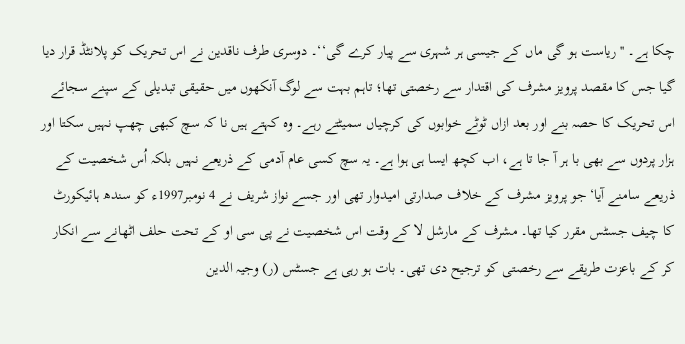چکا ہے۔ ''ریاست ہو گی ماں کے جیسی ہر شہری سے پیار کرے گی‘‘۔ دوسری طرف ناقدین نے اس تحریک کو پلانٹڈ قرار دیا گیا جس کا مقصد پرویز مشرف کی اقتدار سے رخصتی تھا؛ تاہم بہت سے لوگ آنکھوں میں حقیقی تبدیلی کے سپنے سجائے اس تحریک کا حصہ بنے اور بعد ازاں ٹوٹے خوابوں کی کرچیاں سمیٹتے رہے۔ وہ کہتے ہیں نا کہ سچ کبھی چھپ نہیں سکتا اور ہزار پردوں سے بھی با ہر آ جا تا ہے، اب کچھ ایسا ہی ہوا ہے۔ یہ سچ کسی عام آدمی کے ذریعے نہیں بلکہ اُس شخصیت کے ذریعے سامنے آیا‘ جو پرویز مشرف کے خلاف صدارتی امیدوار تھی اور جسے نواز شریف نے 4 نومبر1997ء کو سندھ ہائیکورٹ کا چیف جسٹس مقرر کیا تھا۔ مشرف کے مارشل لا کے وقت اس شخصیت نے پی سی او کے تحت حلف اٹھانے سے انکار کر کے باعزت طریقے سے رخصتی کو ترجیح دی تھی۔ بات ہو رہی ہے جسٹس (ر) وجیہ الدین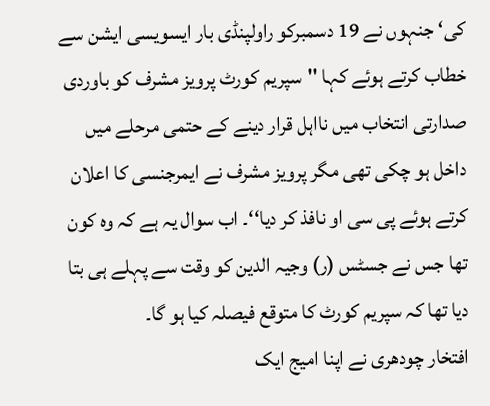کی‘ جنہوں نے 19 دسمبرکو راولپنڈی بار ایسویسی ایشن سے خطاب کرتے ہوئے کہا ''سپریم کورٹ پرویز مشرف کو باوردی صدارتی انتخاب میں نااہل قرار دینے کے حتمی مرحلے میں داخل ہو چکی تھی مگر پرویز مشرف نے ایمرجنسی کا اعلان کرتے ہوئے پی سی او نافذ کر دیا‘‘۔ اب سوال یہ ہے کہ وہ کون تھا جس نے جسٹس (ر) وجیہ الدین کو وقت سے پہلے ہی بتا دیا تھا کہ سپریم کورٹ کا متوقع فیصلہ کیا ہو گا۔
افتخار چودھری نے اپنا امیج ایک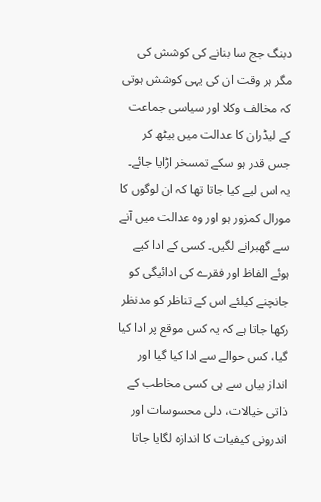دبنگ جج سا بنانے کی کوشش کی مگر ہر وقت ان کی یہی کوشش ہوتی کہ مخالف وکلا اور سیاسی جماعت کے لیڈران کا عدالت میں بیٹھ کر جس قدر ہو سکے تمسخر اڑایا جائے۔ یہ اس لیے کیا جاتا تھا کہ ان لوگوں کا مورال کمزور ہو اور وہ عدالت میں آنے سے گھبرانے لگیں۔ کسی کے ادا کیے ہوئے الفاظ اور فقرے کی ادائیگی کو جانچنے کیلئے اس کے تناظر کو مدنظر رکھا جاتا ہے کہ یہ کس موقع پر ادا کیا گیا، کس حوالے سے ادا کیا گیا اور انداز بیاں سے ہی کسی مخاطب کے ذاتی خیالات، دلی محسوسات اور اندرونی کیفیات کا اندازہ لگایا جاتا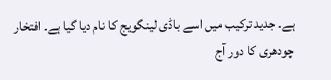ہے۔ جدید ترکیب میں اسے باڈی لینگویج کا نام دیا گیا ہے۔ افتخار چودھری کا دور آج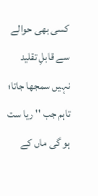کسی بھی حوالے سے قابلِ تقلید نہیں سمجھا جاتا؛ تاہم جب '' ریا ست ہو گی ماں کے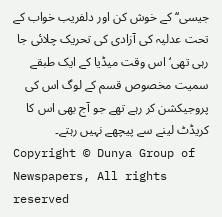جیسی‘‘ کے خوش کن اور دلفریب خواب کے تحت عدلیہ کی آزادی کی تحریک چلائی جا رہی تھی‘ اس وقت میڈیا کے ایک طبقے سمیت مخصوص قسم کے لوگ اس کی پروجیکشن کر رہے تھے جو آج بھی اس کا کریڈٹ لینے سے پیچھے نہیں رہتے۔
Copyright © Dunya Group of Newspapers, All rights reserved